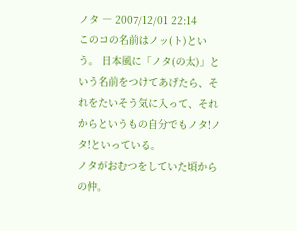ノタ ― 2007/12/01 22:14
このコの名前はノッ(ト)という。 日本風に「ノタ(の太)」という名前をつけてあげたら、それをたいそう気に入って、それからというもの自分でもノタ!ノタ!といっている。
ノタがおむつをしていた頃からの仲。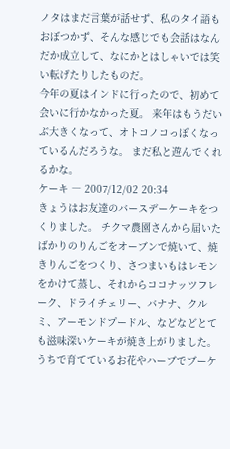ノタはまだ言葉が話せず、私のタイ語もおぼつかず、そんな感じでも会話はなんだか成立して、なにかとはしゃいでは笑い転げたりしたものだ。
今年の夏はインドに行ったので、初めて会いに行かなかった夏。 来年はもうだいぶ大きくなって、オトコノコっぽくなっているんだろうな。 まだ私と遊んでくれるかな。
ケーキ ― 2007/12/02 20:34
きょうはお友達のバースデーケーキをつくりました。 チクマ農園さんから届いたばかりのりんごをオーブンで焼いて、焼きりんごをつくり、さつまいもはレモンをかけて蒸し、それからココナッツフレーク、ドライチェリー、バナナ、クルミ、アーモンドプードル、などなどとても滋味深いケーキが焼き上がりました。 うちで育てているお花やハーブでブーケ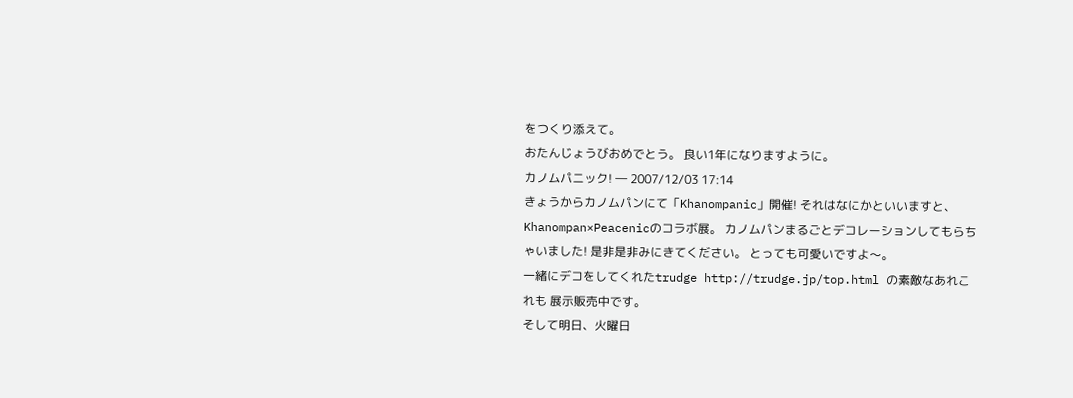をつくり添えて。
おたんじょうびおめでとう。 良い1年になりますように。
カノムパニック! ― 2007/12/03 17:14
きょうからカノムパンにて「Khanompanic」開催! それはなにかといいますと、Khanompan×Peacenicのコラボ展。 カノムパンまるごとデコレーションしてもらちゃいました! 是非是非みにきてください。 とっても可愛いですよ〜。
一緒にデコをしてくれたtrudge http://trudge.jp/top.html の素敵なあれこれも 展示販売中です。
そして明日、火曜日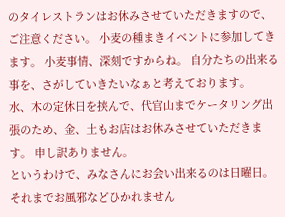のタイレストランはお休みさせていただきますので、ご注意ください。 小麦の種まきイベントに参加してきます。 小麦事情、深刻ですからね。 自分たちの出来る事を、さがしていきたいなぁと考えております。
水、木の定休日を挟んで、代官山までケータリング出張のため、金、土もお店はお休みさせていただきます。 申し訳ありません。
というわけで、みなさんにお会い出来るのは日曜日。 それまでお風邪などひかれません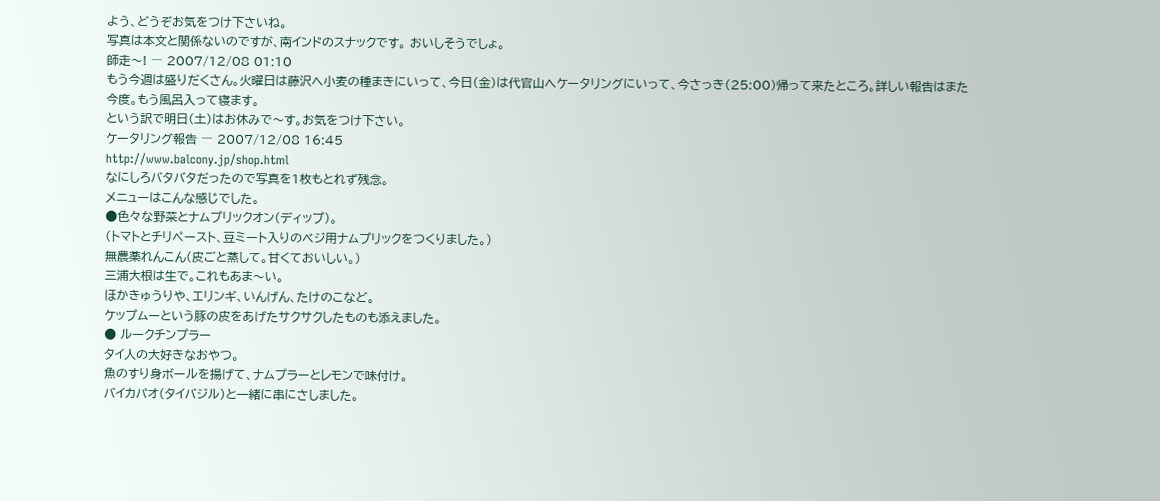よう、どうぞお気をつけ下さいね。
写真は本文と関係ないのですが、南インドのスナックです。 おいしそうでしょ。
師走〜! ― 2007/12/08 01:10
もう今週は盛りだくさん。火曜日は藤沢へ小麦の種まきにいって、今日(金)は代官山へケータリングにいって、今さっき(25:00)帰って来たところ。詳しい報告はまた今度。もう風呂入って寝ます。
という訳で明日(土)はお休みで〜す。お気をつけ下さい。
ケータリング報告 ― 2007/12/08 16:45
http://www.balcony.jp/shop.html
なにしろバタバタだったので写真を1枚もとれず残念。
メニューはこんな感じでした。
●色々な野菜とナムプリックオン(ディップ)。
(トマトとチリペースト、豆ミート入りのベジ用ナムプリックをつくりました。)
無農薬れんこん(皮ごと蒸して。甘くておいしい。)
三浦大根は生で。これもあま〜い。
ほかきゅうりや、エリンギ、いんげん、たけのこなど。
ケップムーという豚の皮をあげたサクサクしたものも添えました。
● ルークチンプラー
タイ人の大好きなおやつ。
魚のすり身ボールを揚げて、ナムプラーとレモンで味付け。
バイカパオ(タイバジル)と一緒に串にさしました。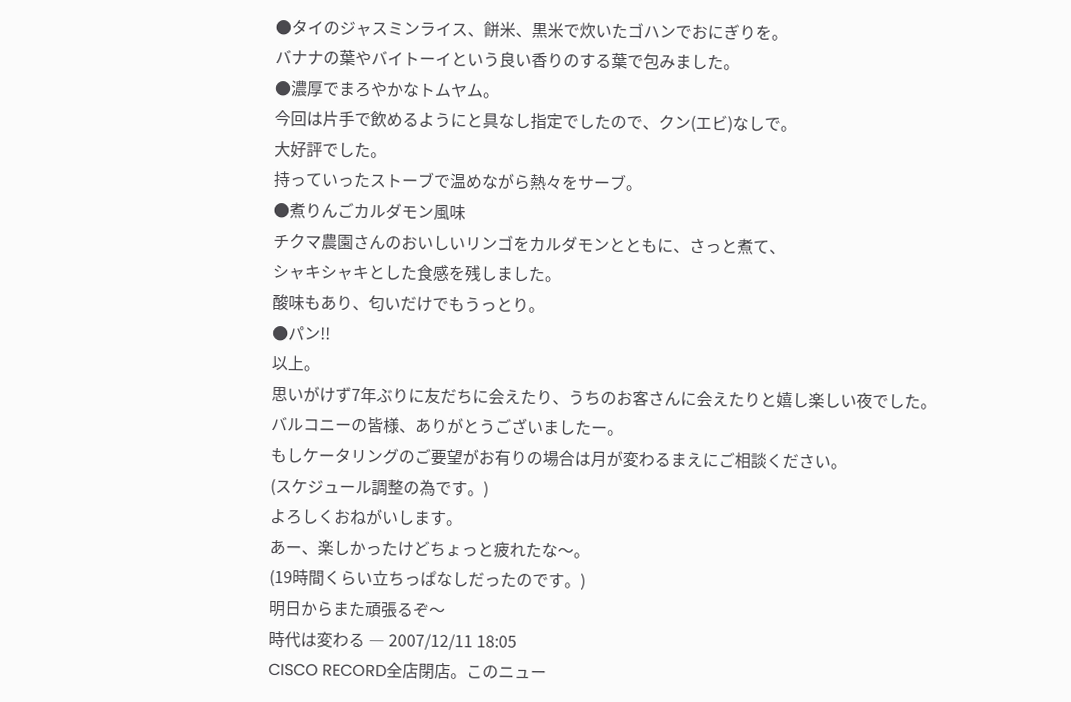●タイのジャスミンライス、餅米、黒米で炊いたゴハンでおにぎりを。
バナナの葉やバイトーイという良い香りのする葉で包みました。
●濃厚でまろやかなトムヤム。
今回は片手で飲めるようにと具なし指定でしたので、クン(エビ)なしで。
大好評でした。
持っていったストーブで温めながら熱々をサーブ。
●煮りんごカルダモン風味
チクマ農園さんのおいしいリンゴをカルダモンとともに、さっと煮て、
シャキシャキとした食感を残しました。
酸味もあり、匂いだけでもうっとり。
●パン!!
以上。
思いがけず7年ぶりに友だちに会えたり、うちのお客さんに会えたりと嬉し楽しい夜でした。
バルコニーの皆様、ありがとうございましたー。
もしケータリングのご要望がお有りの場合は月が変わるまえにご相談ください。
(スケジュール調整の為です。)
よろしくおねがいします。
あー、楽しかったけどちょっと疲れたな〜。
(19時間くらい立ちっぱなしだったのです。)
明日からまた頑張るぞ〜
時代は変わる ― 2007/12/11 18:05
CISCO RECORD全店閉店。このニュー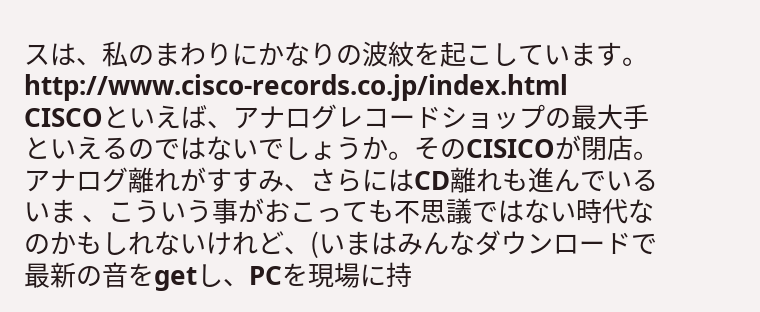スは、私のまわりにかなりの波紋を起こしています。http://www.cisco-records.co.jp/index.html
CISCOといえば、アナログレコードショップの最大手といえるのではないでしょうか。そのCISICOが閉店。
アナログ離れがすすみ、さらにはCD離れも進んでいるいま 、こういう事がおこっても不思議ではない時代なのかもしれないけれど、(いまはみんなダウンロードで最新の音をgetし、PCを現場に持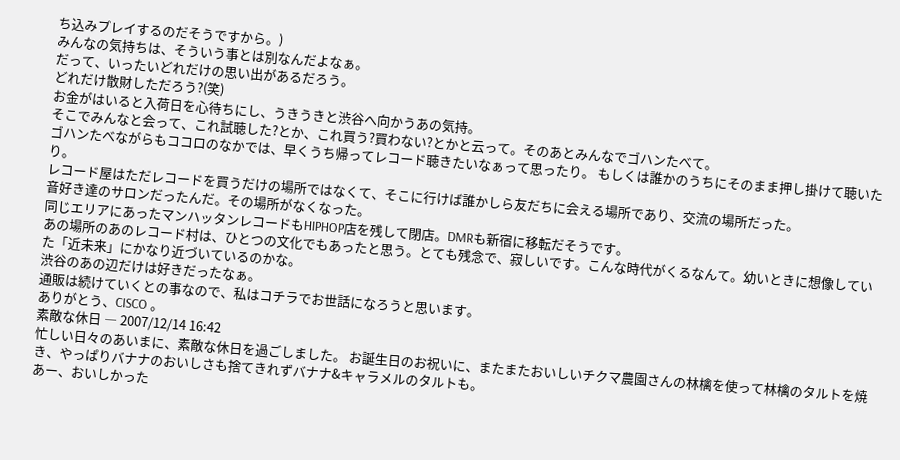ち込みプレイするのだそうですから。)
みんなの気持ちは、そういう事とは別なんだよなぁ。
だって、いったいどれだけの思い出があるだろう。
どれだけ散財しただろう?(笑)
お金がはいると入荷日を心待ちにし、うきうきと渋谷へ向かうあの気持。
そこでみんなと会って、これ試聴した?とか、これ買う?買わない?とかと云って。そのあとみんなでゴハンたべて。
ゴハンたべながらもココロのなかでは、早くうち帰ってレコード聴きたいなぁって思ったり。 もしくは誰かのうちにそのまま押し掛けて聴いたり。
レコード屋はただレコードを買うだけの場所ではなくて、そこに行けば誰かしら友だちに会える場所であり、交流の場所だった。
音好き達のサロンだったんだ。その場所がなくなった。
同じエリアにあったマンハッタンレコードもHIPHOP店を残して閉店。DMRも新宿に移転だそうです。
あの場所のあのレコード村は、ひとつの文化でもあったと思う。とても残念で、寂しいです。こんな時代がくるなんて。幼いときに想像していた「近未来」にかなり近づいているのかな。
渋谷のあの辺だけは好きだったなぁ。
通販は続けていくとの事なので、私はコチラでお世話になろうと思います。
ありがとう、CISCO 。
素敵な休日 ― 2007/12/14 16:42
忙しい日々のあいまに、素敵な休日を過ごしました。 お誕生日のお祝いに、またまたおいしいチクマ農園さんの林檎を使って林檎のタルトを焼き、やっぱりバナナのおいしさも捨てきれずバナナ&キャラメルのタルトも。
あー、おいしかった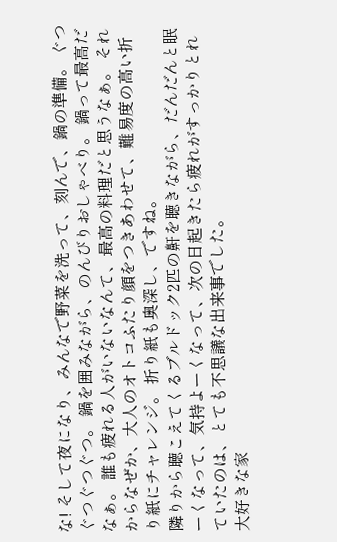な! そして夜になり、みんなで野菜を洗って、刻んで、鍋の準備。 ぐつぐつぐつぐつ。 鍋を囲みながら、のんびりおしゃべり。 鍋って最高だなぁ。 誰も疲れる人がいないなんて、最高の料理だと思うなぁ。 それからなぜか、大人のオトコふたり顔をつきあわせて、難易度の高い折り紙にチャレンジ。 折り紙も奥深し、ですね。
隣りから聴こえてくるブルドック2匹の鼾を聴きながら、だんだんと眠ーくなって、気持よーくなって、次の日起きたら疲れがすっかりとれていたのは、とても不思議な出来事でした。
大好きな家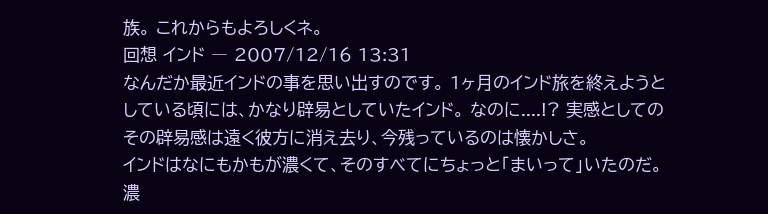族。 これからもよろしくネ。
回想 インド ― 2007/12/16 13:31
なんだか最近インドの事を思い出すのです。 1ヶ月のインド旅を終えようとしている頃には、かなり辟易としていたインド。 なのに....!? 実感としてのその辟易感は遠く彼方に消え去り、今残っているのは懐かしさ。
インドはなにもかもが濃くて、そのすべてにちょっと「まいって」いたのだ。 濃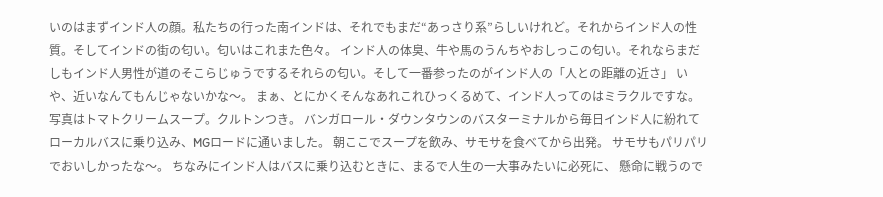いのはまずインド人の顔。私たちの行った南インドは、それでもまだ“あっさり系”らしいけれど。それからインド人の性質。そしてインドの街の匂い。匂いはこれまた色々。 インド人の体臭、牛や馬のうんちやおしっこの匂い。それならまだしもインド人男性が道のそこらじゅうでするそれらの匂い。そして一番参ったのがインド人の「人との距離の近さ」 いや、近いなんてもんじゃないかな〜。 まぁ、とにかくそんなあれこれひっくるめて、インド人ってのはミラクルですな。 写真はトマトクリームスープ。クルトンつき。 バンガロール・ダウンタウンのバスターミナルから毎日インド人に紛れてローカルバスに乗り込み、MGロードに通いました。 朝ここでスープを飲み、サモサを食べてから出発。 サモサもパリパリでおいしかったな〜。 ちなみにインド人はバスに乗り込むときに、まるで人生の一大事みたいに必死に、 懸命に戦うので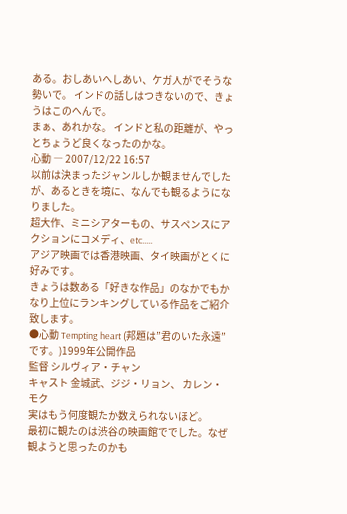ある。おしあいへしあい、ケガ人がでそうな勢いで。 インドの話しはつきないので、きょうはこのへんで。
まぁ、あれかな。 インドと私の距離が、やっとちょうど良くなったのかな。
心動 ― 2007/12/22 16:57
以前は決まったジャンルしか観ませんでしたが、あるときを境に、なんでも観るようになりました。
超大作、ミニシアターもの、サスペンスにアクションにコメディ、etc.....
アジア映画では香港映画、タイ映画がとくに好みです。
きょうは数ある「好きな作品」のなかでもかなり上位にランキングしている作品をご紹介致します。
●心動 Tempting heart (邦題は”君のいた永遠”です。)1999年公開作品
監督 シルヴィア・チャン
キャスト 金城武、ジジ・リョン、 カレン・モク
実はもう何度観たか数えられないほど。
最初に観たのは渋谷の映画館ででした。なぜ観ようと思ったのかも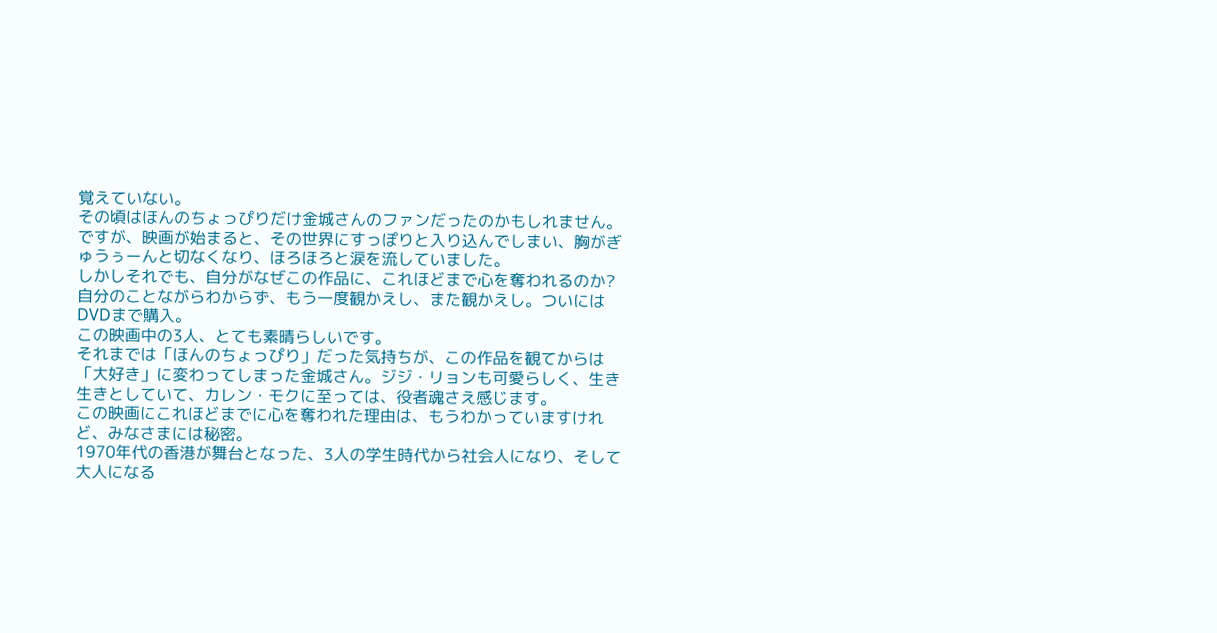覚えていない。
その頃はほんのちょっぴりだけ金城さんのファンだったのかもしれません。
ですが、映画が始まると、その世界にすっぽりと入り込んでしまい、胸がぎゅうぅーんと切なくなり、ほろほろと涙を流していました。
しかしそれでも、自分がなぜこの作品に、これほどまで心を奪われるのか? 自分のことながらわからず、もう一度観かえし、また観かえし。ついにはDVDまで購入。
この映画中の3人、とても素晴らしいです。
それまでは「ほんのちょっぴり」だった気持ちが、この作品を観てからは「大好き」に変わってしまった金城さん。ジジ・リョンも可愛らしく、生き生きとしていて、カレン・モクに至っては、役者魂さえ感じます。
この映画にこれほどまでに心を奪われた理由は、もうわかっていますけれど、みなさまには秘密。
1970年代の香港が舞台となった、3人の学生時代から社会人になり、そして大人になる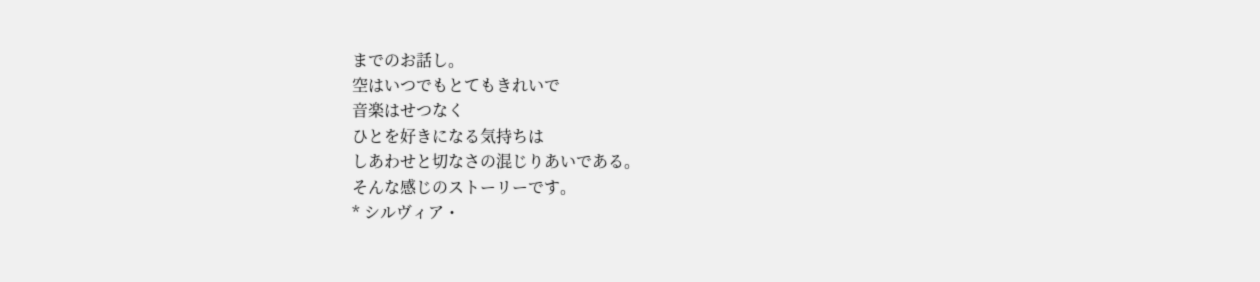までのお話し。
空はいつでもとてもきれいで
音楽はせつなく
ひとを好きになる気持ちは
しあわせと切なさの混じりあいである。
そんな感じのストーリーです。
* シルヴィア・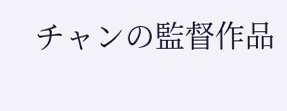チャンの監督作品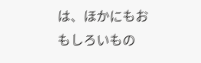は、ほかにもおもしろいもの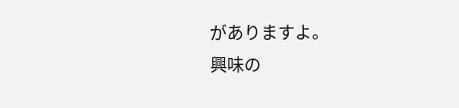がありますよ。
興味の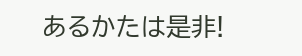あるかたは是非!